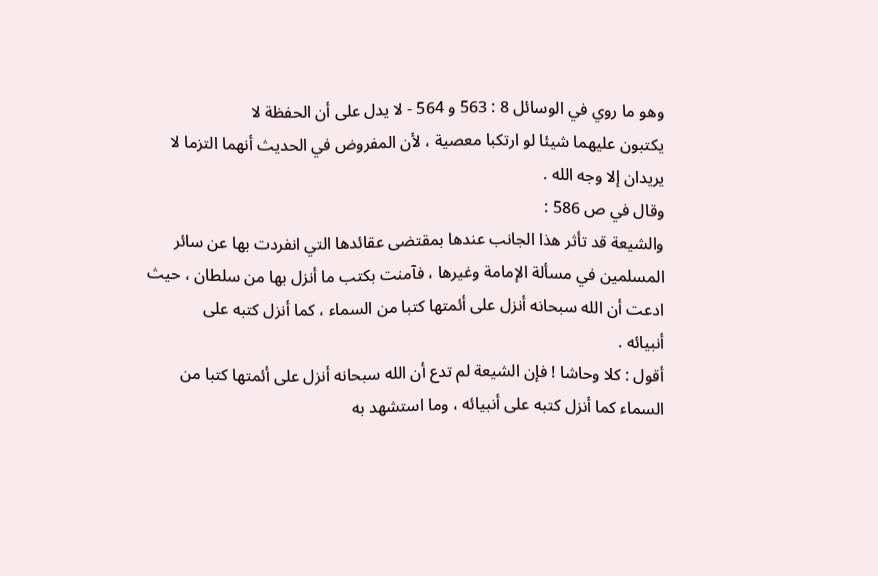وهو ما روي في الوسائل 8 : 563 و 564 - لا يدل على أن الحفظة لا
يكتبون عليهما شيئا لو ارتكبا معصية ، لأن المفروض في الحديث أنهما التزما لا
يريدان إلا وجه الله .
وقال في ص 586 :
والشيعة قد تأثر هذا الجانب عندها بمقتضى عقائدها التي انفردت بها عن سائر
المسلمين في مسألة الإمامة وغيرها ، فآمنت بكتب ما أنزل بها من سلطان ، حيث
ادعت أن الله سبحانه أنزل على أئمتها كتبا من السماء ، كما أنزل كتبه على
أنبيائه .
أقول : كلا وحاشا ! فإن الشيعة لم تدع أن الله سبحانه أنزل على أئمتها كتبا من
السماء كما أنزل كتبه على أنبيائه ، وما استشهد به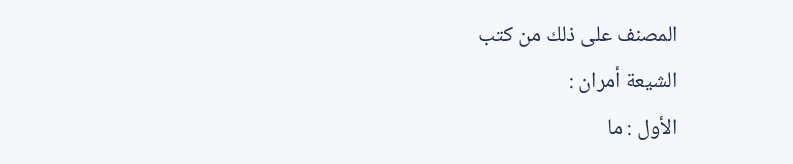المصنف على ذلك من كتب
الشيعة أمران :
الأول : ما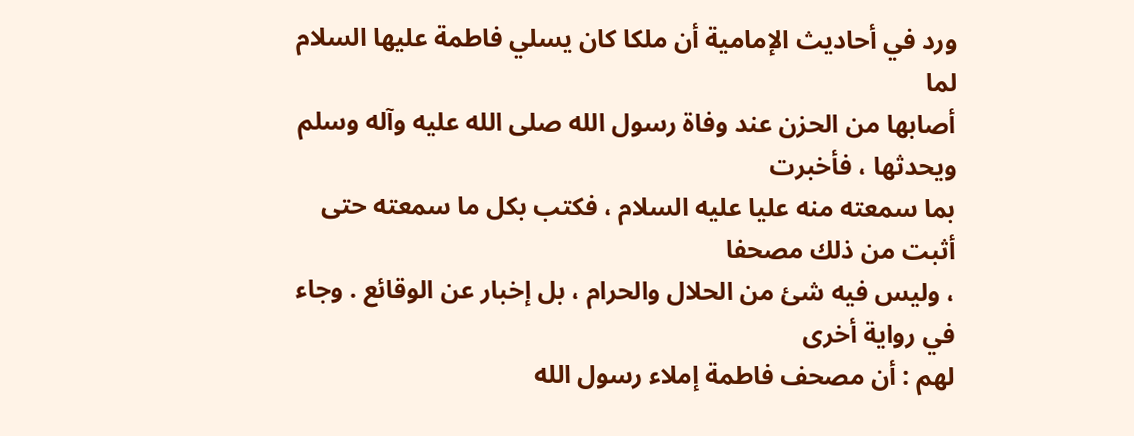ورد في أحاديث الإمامية أن ملكا كان يسلي فاطمة عليها السلام لما
أصابها من الحزن عند وفاة رسول الله صلى الله عليه وآله وسلم ويحدثها ، فأخبرت
بما سمعته منه عليا عليه السلام ، فكتب بكل ما سمعته حتى أثبت من ذلك مصحفا
، وليس فيه شئ من الحلال والحرام ، بل إخبار عن الوقائع . وجاء في رواية أخرى
لهم : أن مصحف فاطمة إملاء رسول الله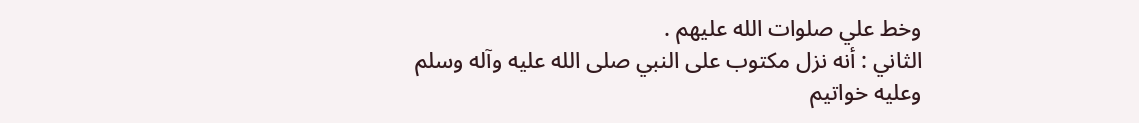وخط علي صلوات الله عليهم .
الثاني : أنه نزل مكتوب على النبي صلى الله عليه وآله وسلم وعليه خواتيم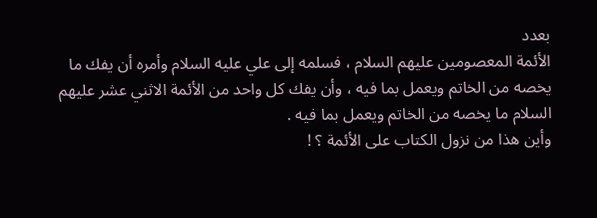بعدد
الأئمة المعصومين عليهم السلام ، فسلمه إلى علي عليه السلام وأمره أن يفك ما
يخصه من الخاتم ويعمل بما فيه ، وأن يفك كل واحد من الأئمة الاثني عشر عليهم
السلام ما يخصه من الخاتم ويعمل بما فيه .
وأين هذا من نزول الكتاب على الأئمة ؟ !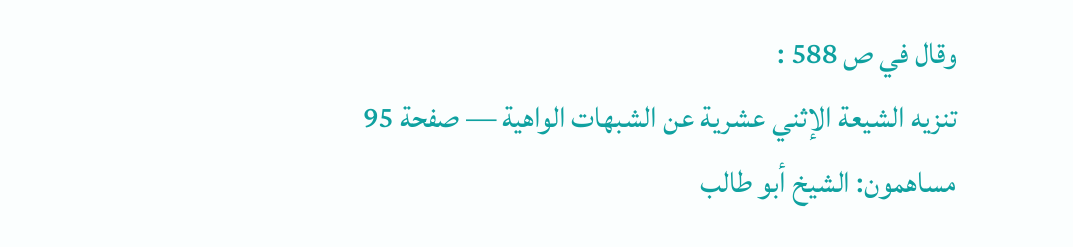وقال في ص 588 :
تنزيه الشيعة الإثني عشرية عن الشبهات الواهية — صفحة 95
مساهمون: الشيخ أبو طالب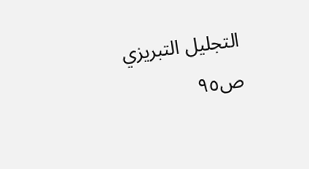التجليل التبريزي
ص٩٥